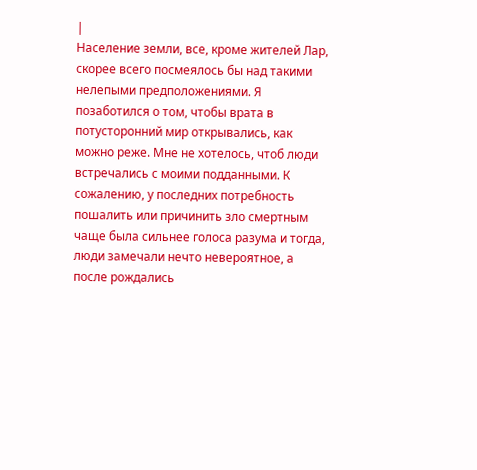|
Население земли, все, кроме жителей Лар, скорее всего посмеялось бы над такими нелепыми предположениями. Я позаботился о том, чтобы врата в потусторонний мир открывались, как можно реже. Мне не хотелось, чтоб люди встречались с моими подданными. К сожалению, у последних потребность пошалить или причинить зло смертным чаще была сильнее голоса разума и тогда, люди замечали нечто невероятное, а после рождались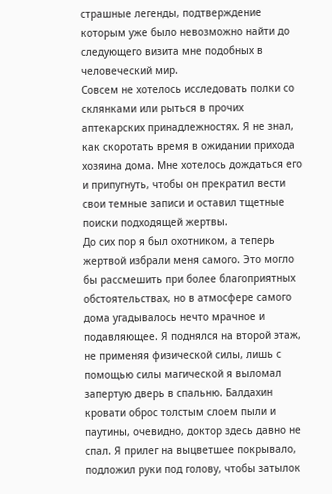страшные легенды, подтверждение которым уже было невозможно найти до следующего визита мне подобных в человеческий мир.
Совсем не хотелось исследовать полки со склянками или рыться в прочих аптекарских принадлежностях. Я не знал, как скоротать время в ожидании прихода хозяина дома. Мне хотелось дождаться его и припугнуть, чтобы он прекратил вести свои темные записи и оставил тщетные поиски подходящей жертвы.
До сих пор я был охотником, а теперь жертвой избрали меня самого. Это могло бы рассмешить при более благоприятных обстоятельствах, но в атмосфере самого дома угадывалось нечто мрачное и подавляющее. Я поднялся на второй этаж, не применяя физической силы, лишь с помощью силы магической я выломал запертую дверь в спальню. Балдахин кровати оброс толстым слоем пыли и паутины, очевидно, доктор здесь давно не спал. Я прилег на выцветшее покрывало, подложил руки под голову, чтобы затылок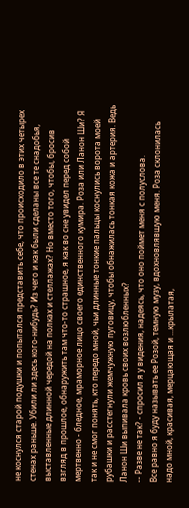не коснулся старой подушки и попытался представить себе, что происходило в этих четырех стенах раньше. Убили ли здесь кого-нибудь? Из чего и как были сделаны все те снадобья, выставленные длинной чередой на полках и стеллажах? Но вместо того, чтобы, бросив взгляд в прошлое, обнаружить там что-то страшное, я как во сне увидел перед собой мертвенно - бледное, мраморное лицо своего единственного кумира. Роза или Ланон Ши? Я так и не смог понять, кто передо мной, чьи длинные тонкие пальцы коснулись ворота моей рубашки и расстегнули жемчужную пуговицу, чтобы обнажилась тонкая кожа и артерия. Ведь Ланон Ши выпивала кровь своих возлюбленных?
-- Разве не так? - спросил я у видения, надеясь, что оно поймет меня с полуслова.
Все равно я буду называть ее Розой, темную музу, вдохновлявшую меня. Роза склонилась надо мной, красивая, мерцающая и ...крылатая,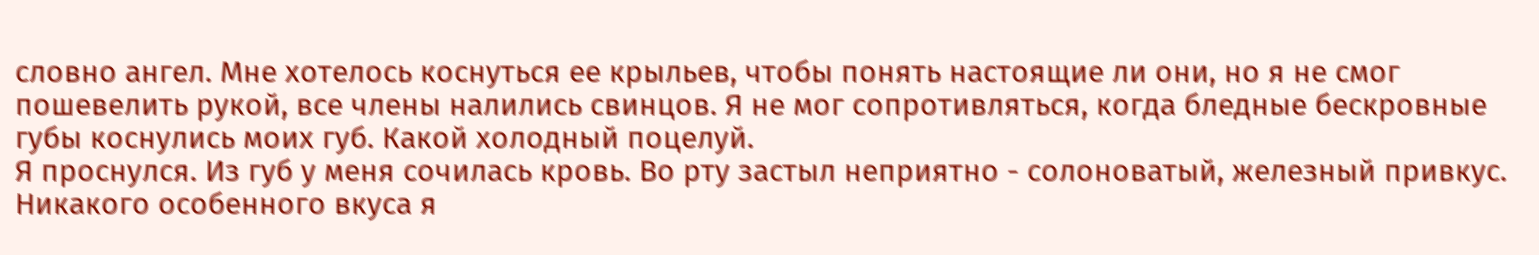словно ангел. Мне хотелось коснуться ее крыльев, чтобы понять настоящие ли они, но я не смог пошевелить рукой, все члены налились свинцов. Я не мог сопротивляться, когда бледные бескровные губы коснулись моих губ. Какой холодный поцелуй.
Я проснулся. Из губ у меня сочилась кровь. Во рту застыл неприятно - солоноватый, железный привкус. Никакого особенного вкуса я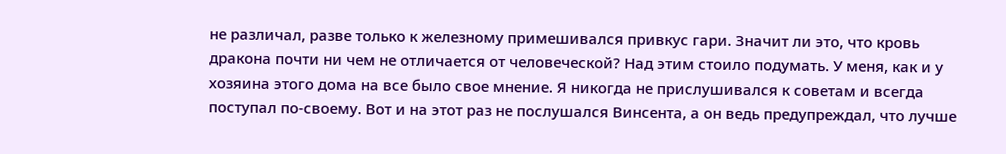не различал, разве только к железному примешивался привкус гари. Значит ли это, что кровь дракона почти ни чем не отличается от человеческой? Над этим стоило подумать. У меня, как и у хозяина этого дома на все было свое мнение. Я никогда не прислушивался к советам и всегда поступал по-своему. Вот и на этот раз не послушался Винсента, а он ведь предупреждал, что лучше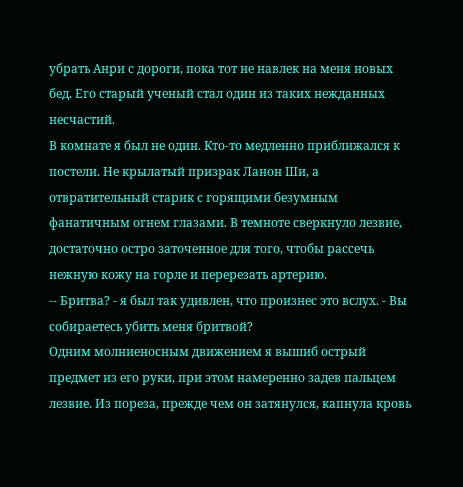убрать Анри с дороги, пока тот не навлек на меня новых бед. Его старый ученый стал один из таких нежданных несчастий.
В комнате я был не один. Кто-то медленно приближался к постели. Не крылатый призрак Ланон Ши, а отвратительный старик с горящими безумным фанатичным огнем глазами. В темноте сверкнуло лезвие, достаточно остро заточенное для того, чтобы рассечь нежную кожу на горле и перерезать артерию.
-- Бритва? - я был так удивлен, что произнес это вслух. - Вы собираетесь убить меня бритвой?
Одним молниеносным движением я вышиб острый предмет из его руки, при этом намеренно задев пальцем лезвие. Из пореза, прежде чем он затянулся, капнула кровь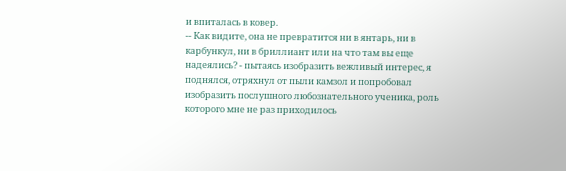и впиталась в ковер.
-- Как видите, она не превратится ни в янтарь, ни в карбункул, ни в бриллиант или на что там вы еще надеялись? - пытаясь изобразить вежливый интерес, я поднялся, отряхнул от пыли камзол и попробовал изобразить послушного любознательного ученика, роль которого мне не раз приходилось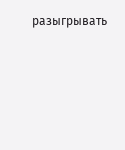разыгрывать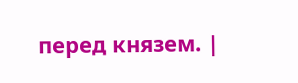перед князем. |